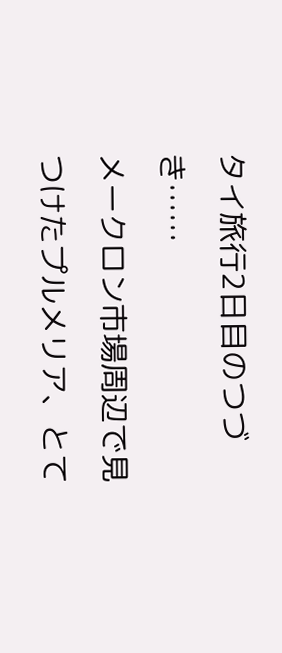タイ旅行2日目のつづき……
メークロン市場周辺で見つけたプルメリア、とて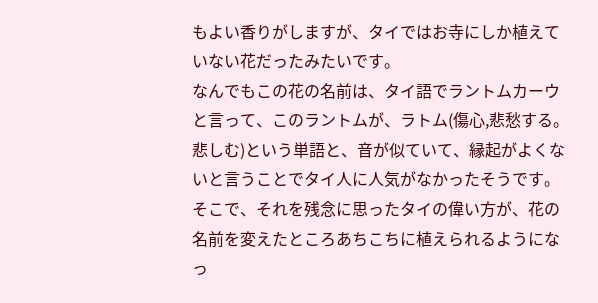もよい香りがしますが、タイではお寺にしか植えていない花だったみたいです。
なんでもこの花の名前は、タイ語でラントムカーウと言って、このラントムが、ラトム(傷心,悲愁する。悲しむ)という単語と、音が似ていて、縁起がよくないと言うことでタイ人に人気がなかったそうです。
そこで、それを残念に思ったタイの偉い方が、花の名前を変えたところあちこちに植えられるようになっ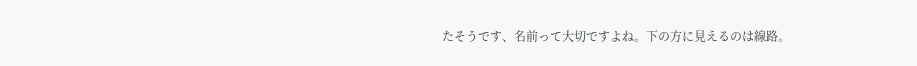たそうです、名前って大切ですよね。下の方に見えるのは線路。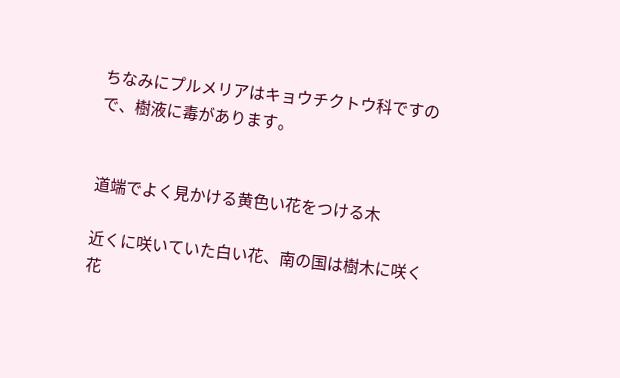ちなみにプルメリアはキョウチクトウ科ですので、樹液に毒があります。


道端でよく見かける黄色い花をつける木

近くに咲いていた白い花、南の国は樹木に咲く花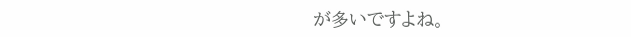が多いですよね。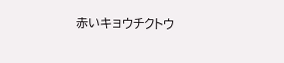赤いキョウチクトウ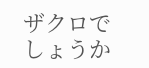ザクロでしょうか